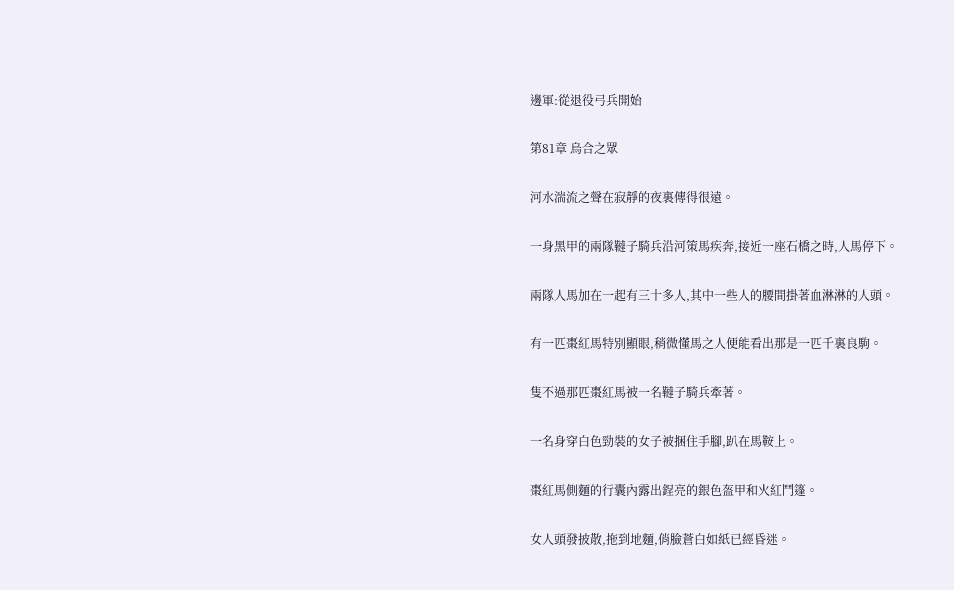邊軍:從退役弓兵開始

第81章 烏合之眾

河水湍流之聲在寂靜的夜裏傳得很遠。

一身黑甲的兩隊韃子騎兵沿河策馬疾奔,接近一座石橋之時,人馬停下。

兩隊人馬加在一起有三十多人,其中一些人的腰間掛著血淋淋的人頭。

有一匹棗紅馬特別顯眼,稍微懂馬之人便能看出那是一匹千裏良駒。

隻不過那匹棗紅馬被一名韃子騎兵牽著。

一名身穿白色勁裝的女子被捆住手腳,趴在馬鞍上。

棗紅馬側麵的行囊內露出鋥亮的銀色盔甲和火紅鬥篷。

女人頭發披散,拖到地麵,俏臉蒼白如紙已經昏迷。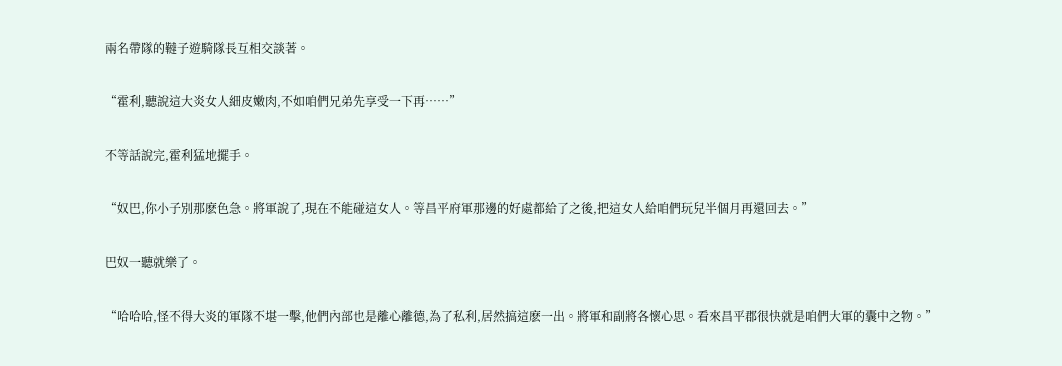兩名帶隊的韃子遊騎隊長互相交談著。

“霍利,聽說這大炎女人細皮嫩肉,不如咱們兄弟先享受一下再……”

不等話說完,霍利猛地擺手。

“奴巴,你小子別那麽色急。將軍說了,現在不能碰這女人。等昌平府軍那邊的好處都給了之後,把這女人給咱們玩兒半個月再還回去。”

巴奴一聽就樂了。

“哈哈哈,怪不得大炎的軍隊不堪一擊,他們內部也是離心離德,為了私利,居然搞這麽一出。將軍和副將各懷心思。看來昌平郡很快就是咱們大軍的囊中之物。”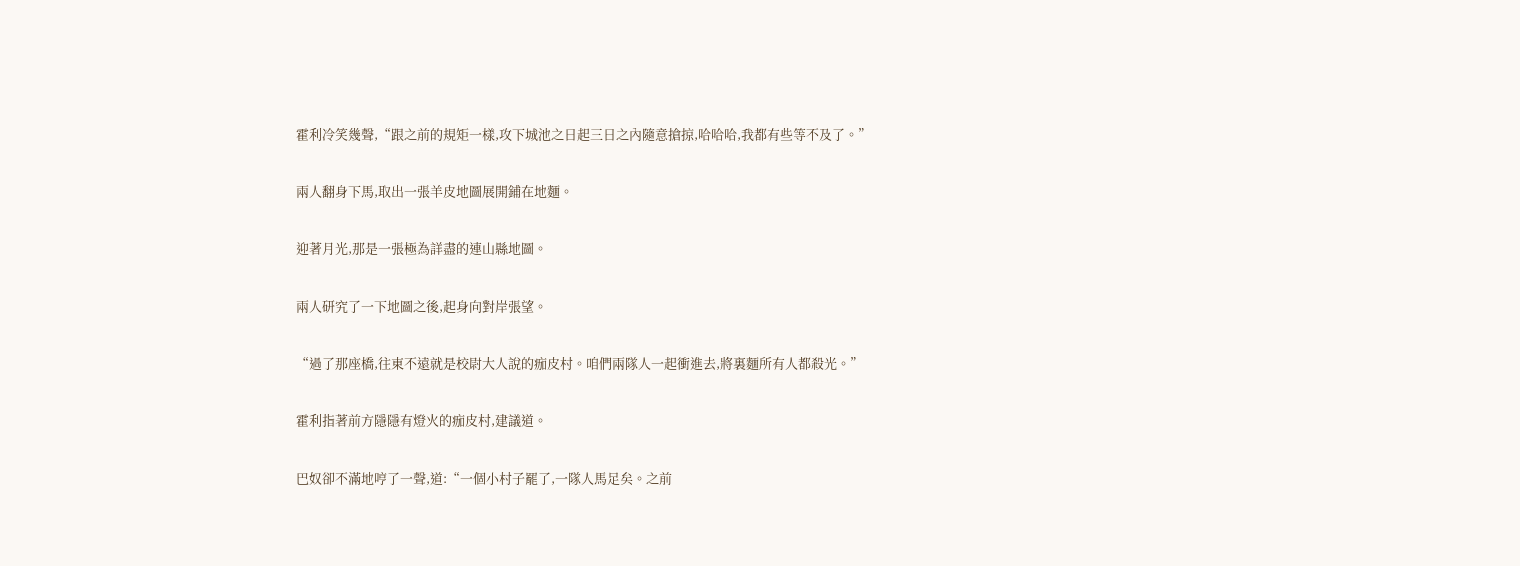霍利冷笑幾聲,“跟之前的規矩一樣,攻下城池之日起三日之內隨意搶掠,哈哈哈,我都有些等不及了。”

兩人翻身下馬,取出一張羊皮地圖展開鋪在地麵。

迎著月光,那是一張極為詳盡的連山縣地圖。

兩人研究了一下地圖之後,起身向對岸張望。

“過了那座橋,往東不遠就是校尉大人說的痂皮村。咱們兩隊人一起衝進去,將裏麵所有人都殺光。”

霍利指著前方隱隱有燈火的痂皮村,建議道。

巴奴卻不滿地哼了一聲,道:“一個小村子罷了,一隊人馬足矣。之前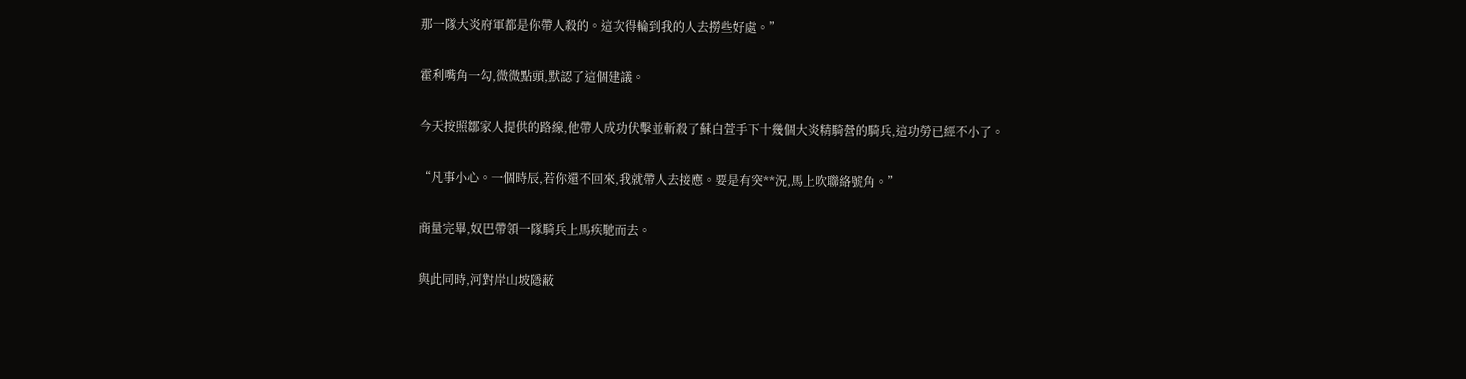那一隊大炎府軍都是你帶人殺的。這次得輪到我的人去撈些好處。”

霍利嘴角一勾,微微點頭,默認了這個建議。

今天按照鄒家人提供的路線,他帶人成功伏擊並斬殺了蘇白萱手下十幾個大炎精騎營的騎兵,這功勞已經不小了。

“凡事小心。一個時辰,若你還不回來,我就帶人去接應。要是有突**況,馬上吹聯絡號角。”

商量完畢,奴巴帶領一隊騎兵上馬疾馳而去。

與此同時,河對岸山坡隱蔽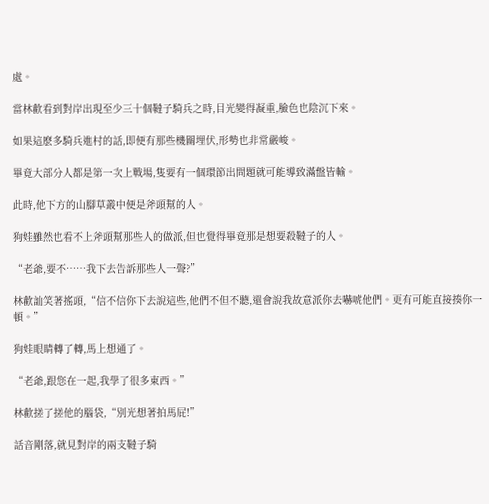處。

當林歡看到對岸出現至少三十個韃子騎兵之時,目光變得凝重,臉色也陰沉下來。

如果這麽多騎兵進村的話,即便有那些機關埋伏,形勢也非常嚴峻。

畢竟大部分人都是第一次上戰場,隻要有一個環節出問題就可能導致滿盤皆輸。

此時,他下方的山腳草叢中便是斧頭幫的人。

狗娃雖然也看不上斧頭幫那些人的做派,但也覺得畢竟那是想要殺韃子的人。

“老爺,要不……我下去告訴那些人一聲?”

林歡訕笑著搖頭,“信不信你下去說這些,他們不但不聽,還會說我故意派你去嚇唬他們。更有可能直接揍你一頓。”

狗娃眼睛轉了轉,馬上想通了。

“老爺,跟您在一起,我學了很多東西。”

林歡搓了搓他的腦袋,“別光想著拍馬屁!”

話音剛落,就見對岸的兩支韃子騎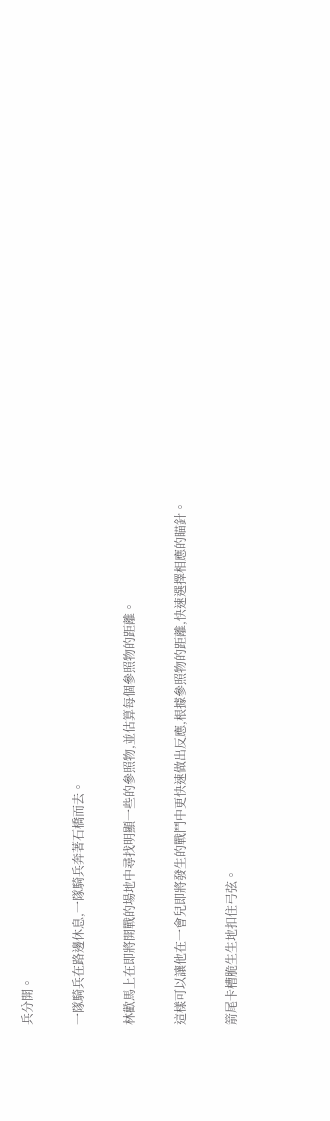兵分開。

一隊騎兵在路邊休息,一隊騎兵奔著石橋而去。

林歡馬上在即將開戰的場地中尋找明顯一些的參照物,並估算每個參照物的距離。

這樣可以讓他在一會兒即將發生的戰鬥中更快速做出反應,根據參照物的距離,快速選擇相應的瞄針。

箭尾卡槽脆生生地扣住弓弦。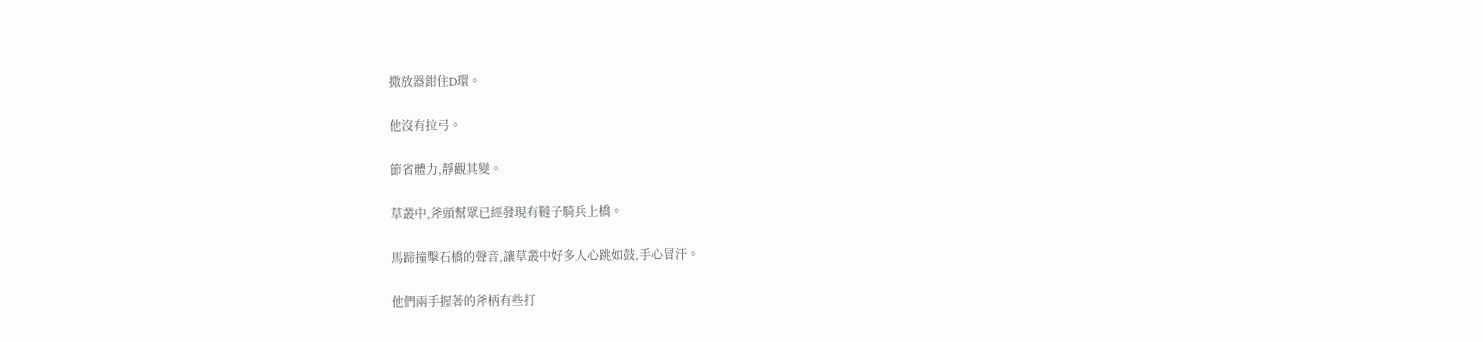撒放器鉗住D環。

他沒有拉弓。

節省體力,靜觀其變。

草叢中,斧頭幫眾已經發現有韃子騎兵上橋。

馬蹄撞擊石橋的聲音,讓草叢中好多人心跳如鼓,手心冒汗。

他們兩手握著的斧柄有些打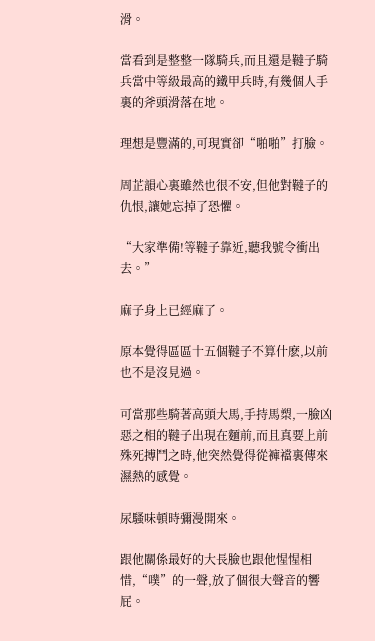滑。

當看到是整整一隊騎兵,而且還是韃子騎兵當中等級最高的鐵甲兵時,有幾個人手裏的斧頭滑落在地。

理想是豐滿的,可現實卻“啪啪”打臉。

周芷韻心裏雖然也很不安,但他對韃子的仇恨,讓她忘掉了恐懼。

“大家準備!等韃子靠近,聽我號令衝出去。”

麻子身上已經麻了。

原本覺得區區十五個韃子不算什麽,以前也不是沒見過。

可當那些騎著高頭大馬,手持馬槊,一臉凶惡之相的韃子出現在麵前,而且真要上前殊死搏鬥之時,他突然覺得從褲襠裏傳來濕熱的感覺。

尿騷味頓時彌漫開來。

跟他關係最好的大長臉也跟他惺惺相惜,“噗”的一聲,放了個很大聲音的響屁。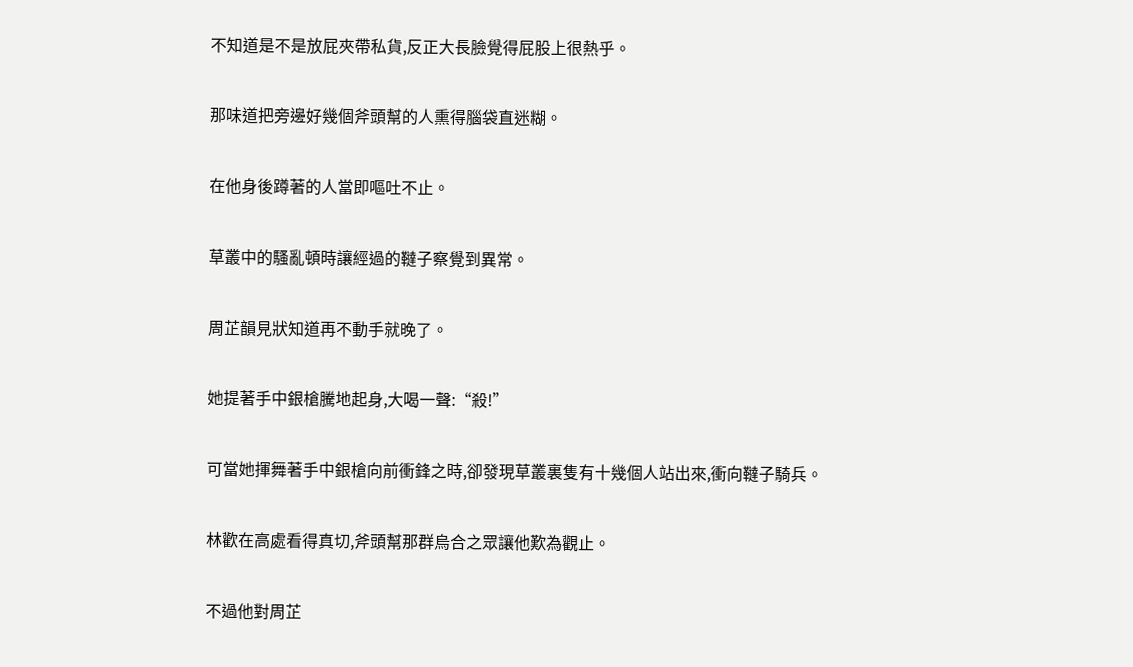不知道是不是放屁夾帶私貨,反正大長臉覺得屁股上很熱乎。

那味道把旁邊好幾個斧頭幫的人熏得腦袋直迷糊。

在他身後蹲著的人當即嘔吐不止。

草叢中的騷亂頓時讓經過的韃子察覺到異常。

周芷韻見狀知道再不動手就晚了。

她提著手中銀槍騰地起身,大喝一聲:“殺!”

可當她揮舞著手中銀槍向前衝鋒之時,卻發現草叢裏隻有十幾個人站出來,衝向韃子騎兵。

林歡在高處看得真切,斧頭幫那群烏合之眾讓他歎為觀止。

不過他對周芷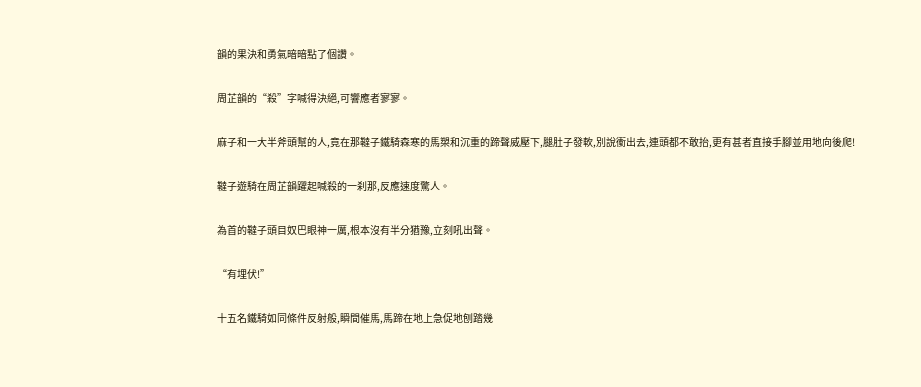韻的果決和勇氣暗暗點了個讚。

周芷韻的“殺”字喊得決絕,可響應者寥寥。

麻子和一大半斧頭幫的人,竟在那韃子鐵騎森寒的馬槊和沉重的蹄聲威壓下,腿肚子發軟,別說衝出去,連頭都不敢抬,更有甚者直接手腳並用地向後爬!

韃子遊騎在周芷韻躍起喊殺的一刹那,反應速度驚人。

為首的韃子頭目奴巴眼神一厲,根本沒有半分猶豫,立刻吼出聲。

“有埋伏!”

十五名鐵騎如同條件反射般,瞬間催馬,馬蹄在地上急促地刨踏幾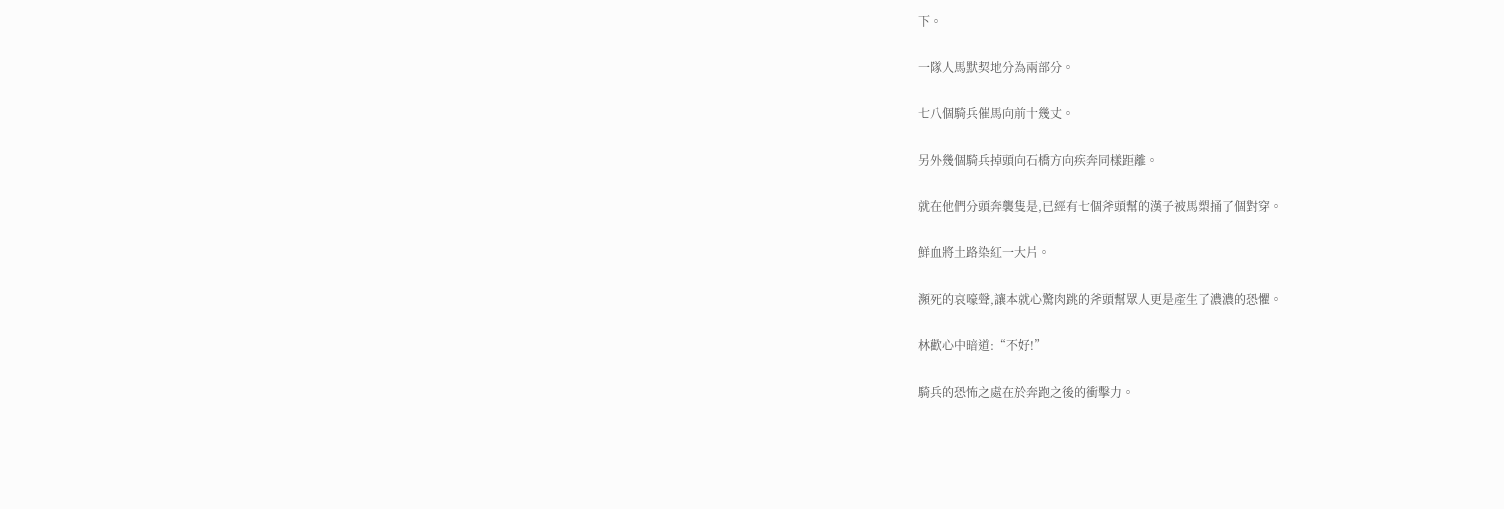下。

一隊人馬默契地分為兩部分。

七八個騎兵催馬向前十幾丈。

另外幾個騎兵掉頭向石橋方向疾奔同樣距離。

就在他們分頭奔襲隻是,已經有七個斧頭幫的漢子被馬槊捅了個對穿。

鮮血將土路染紅一大片。

瀕死的哀嚎聲,讓本就心驚肉跳的斧頭幫眾人更是產生了濃濃的恐懼。

林歡心中暗道:“不好!”

騎兵的恐怖之處在於奔跑之後的衝擊力。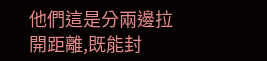他們這是分兩邊拉開距離,既能封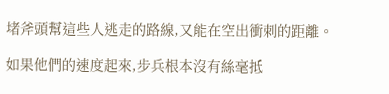堵斧頭幫這些人逃走的路線,又能在空出衝刺的距離。

如果他們的速度起來,步兵根本沒有絲毫抵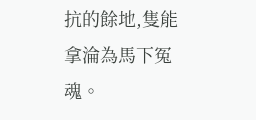抗的餘地,隻能拿淪為馬下冤魂。